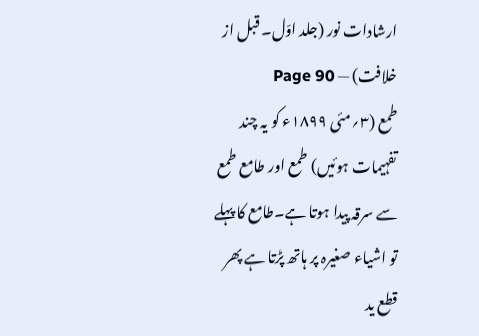ارشادات نور (جلد اوّل۔ قبل از خلافت) — Page 90
طمع (۳؍مئی ۱۸۹۹ء کو یہ چند تفہیمات ہوئیں) طمع اور طامع طمع سے سرقہ پیدا ہوتا ہے۔طامع کا پہلے تو اشیاء صغیرہ پر ہاتھ پڑتا ہے پھر قطع ید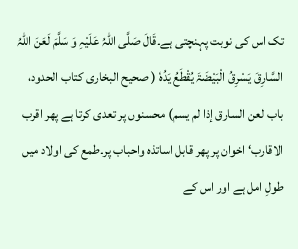تک اس کی نوبت پہنچتی ہے۔قَالَ صَلَّی اللّٰہُ عَلَیْہِ وَ سَلَّمَ لَعَنَ اللّٰہُ السَّارِقَ یَسْرِقُ الْبَیْضَۃَ یُقْطَعُ یَدُہٗ ( صحیح البخاری کتاب الحدود، باب لعن السارق إذا لم یسم) محسنوں پر تعدی کرتا ہے پھر اقرب الاقارب‘ اخوان پر پھر قابل اساتذہ واحباب پر۔طمع کی اولاد میں طولِ امل ہے اور اس کے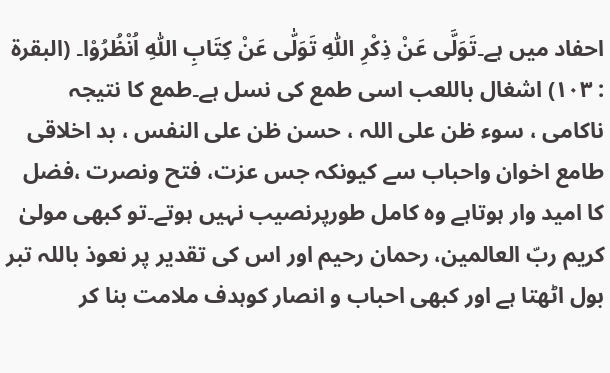احفاد میں ہے۔تَوَلَّی عَنْ ذِکْرِ اللّٰہِ تَوَلّٰی عَنْ کِتَابِ اللّٰہِ اُنْظُرُوْا۔ (البقرۃ : ۱۰۳) اشغال باللعب اسی طمع کی نسل ہے۔طمع کا نتیجہ ناکامی ، سوء ظن علی اللہ ، حسن ظن علی النفس ، بد اخلاقی طامع اخوان واحباب سے کیونکہ جس عزت، فتح ونصرت ،فضل کا امید وار ہوتاہے وہ کامل طورپرنصیب نہیں ہوتے۔تو کبھی مولیٰ کریم ربّ العالمین، رحمان رحیم اور اس کی تقدیر پر نعوذ باللہ تبر بول اٹھتا ہے اور کبھی احباب و انصار کوہدف ملامت بنا کر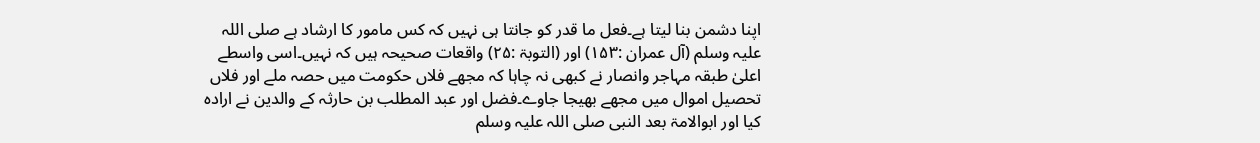اپنا دشمن بنا لیتا ہے۔فعل ما قدر کو جانتا ہی نہیں کہ کس مامور کا ارشاد ہے صلی اللہ علیہ وسلم (آل عمران :۱۵۳) اور (التوبۃ :۲۵) واقعات صحیحہ ہیں کہ نہیں۔اسی واسطے اعلیٰ طبقہ مہاجر وانصار نے کبھی نہ چاہا کہ مجھے فلاں حکومت میں حصہ ملے اور فلاں تحصیل اموال میں مجھے بھیجا جاوے۔فضل اور عبد المطلب بن حارثہ کے والدین نے ارادہ کیا اور ابوالامۃ بعد النبی صلی اللہ علیہ وسلم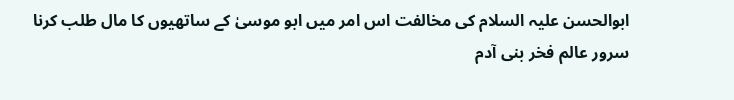ابوالحسن علیہ السلام کی مخالفت اس امر میں ابو موسیٰ کے ساتھیوں کا مال طلب کرنا سرور عالم فخر بنی آدم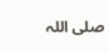صلی اللہ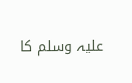علیہ وسلم کا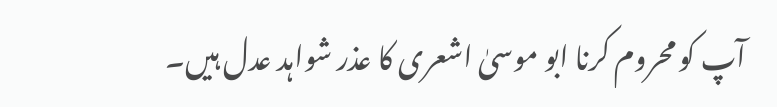آپ کو محروم کرنا ابو موسیٰ اشعری کا عذر شواہد عدل ہیں۔